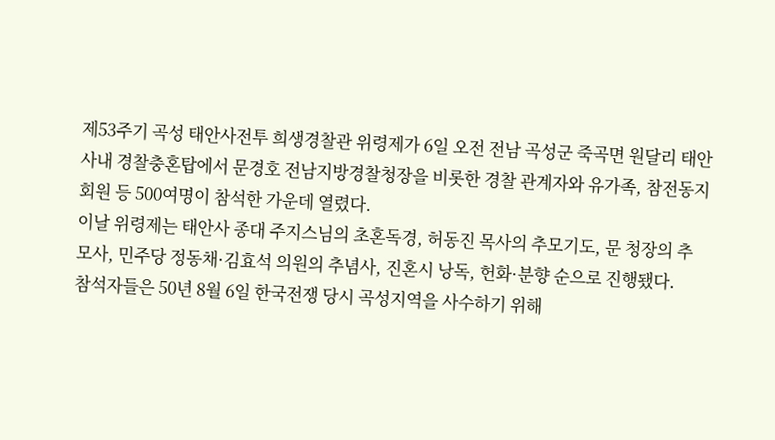제53주기 곡성 태안사전투 희생경찰관 위령제가 6일 오전 전남 곡성군 죽곡면 원달리 태안사내 경찰충혼탑에서 문경호 전남지방경찰청장을 비롯한 경찰 관계자와 유가족, 참전동지회원 등 500여명이 참석한 가운데 열렸다.
이날 위령제는 태안사 종대 주지스님의 초혼독경, 허동진 목사의 추모기도, 문 청장의 추모사, 민주당 정동채·김효석 의원의 추념사, 진혼시 낭독, 헌화·분향 순으로 진행됐다.
참석자들은 50년 8월 6일 한국전쟁 당시 곡성지역을 사수하기 위해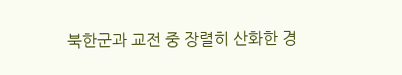북한군과 교전 중 장렬히 산화한 경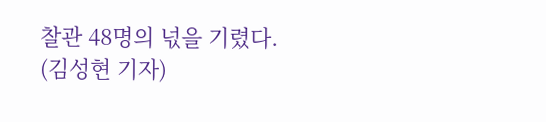찰관 48명의 넋을 기렸다.
(김성현 기자)